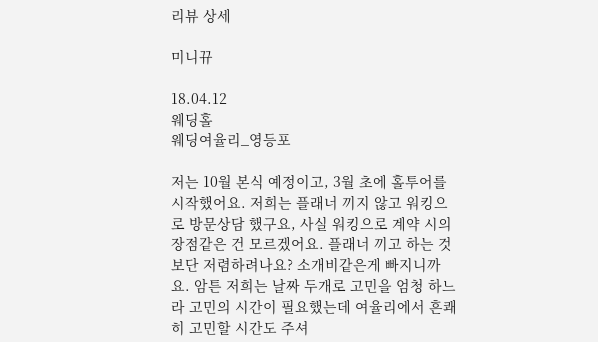리뷰 상세

미니뀨

18.04.12
웨딩홀
웨딩여율리_영등포

저는 10월 본식 예정이고, 3월 초에 홀투어를 시작했어요. 저희는 플래너 끼지 않고 워킹으로 방문상담 했구요, 사실 워킹으로 계약 시의 장점같은 건 모르겠어요. 플래너 끼고 하는 것보단 저렴하려나요? 소개비같은게 빠지니까요. 암튼 저희는 날짜 두개로 고민을 엄청 하느라 고민의 시간이 필요했는데 여율리에서 흔쾌히 고민할 시간도 주셔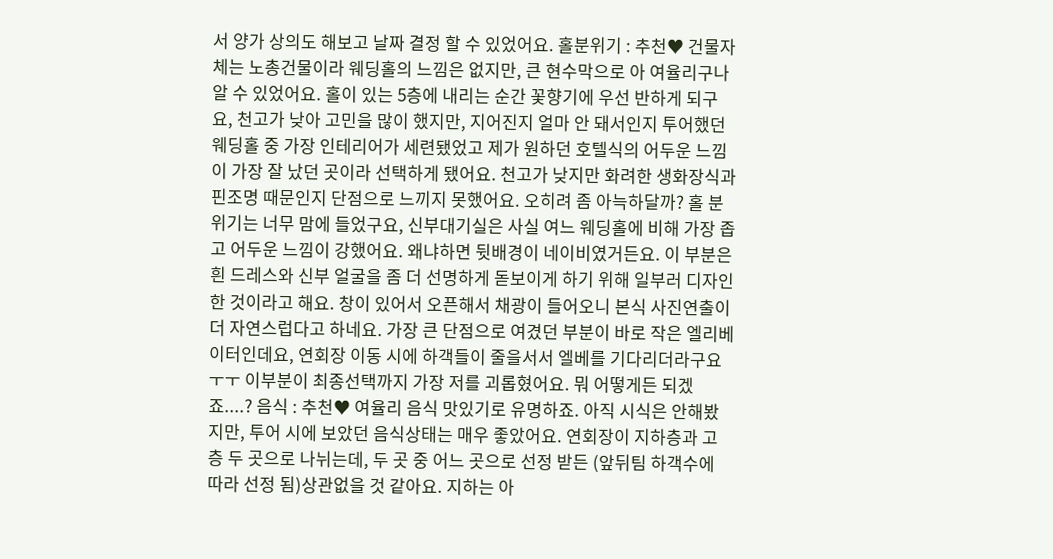서 양가 상의도 해보고 날짜 결정 할 수 있었어요. 홀분위기 : 추천♥ 건물자체는 노총건물이라 웨딩홀의 느낌은 없지만, 큰 현수막으로 아 여율리구나 알 수 있었어요. 홀이 있는 5층에 내리는 순간 꽃향기에 우선 반하게 되구요, 천고가 낮아 고민을 많이 했지만, 지어진지 얼마 안 돼서인지 투어했던 웨딩홀 중 가장 인테리어가 세련됐었고 제가 원하던 호텔식의 어두운 느낌이 가장 잘 났던 곳이라 선택하게 됐어요. 천고가 낮지만 화려한 생화장식과 핀조명 때문인지 단점으로 느끼지 못했어요. 오히려 좀 아늑하달까? 홀 분위기는 너무 맘에 들었구요, 신부대기실은 사실 여느 웨딩홀에 비해 가장 좁고 어두운 느낌이 강했어요. 왜냐하면 뒷배경이 네이비였거든요. 이 부분은 흰 드레스와 신부 얼굴을 좀 더 선명하게 돋보이게 하기 위해 일부러 디자인 한 것이라고 해요. 창이 있어서 오픈해서 채광이 들어오니 본식 사진연출이 더 자연스럽다고 하네요. 가장 큰 단점으로 여겼던 부분이 바로 작은 엘리베이터인데요, 연회장 이동 시에 하객들이 줄을서서 엘베를 기다리더라구요ㅜㅜ 이부분이 최종선택까지 가장 저를 괴롭혔어요. 뭐 어떻게든 되겠죠....? 음식 : 추천♥ 여율리 음식 맛있기로 유명하죠. 아직 시식은 안해봤지만, 투어 시에 보았던 음식상태는 매우 좋았어요. 연회장이 지하층과 고층 두 곳으로 나뉘는데, 두 곳 중 어느 곳으로 선정 받든 (앞뒤팀 하객수에 따라 선정 됨)상관없을 것 같아요. 지하는 아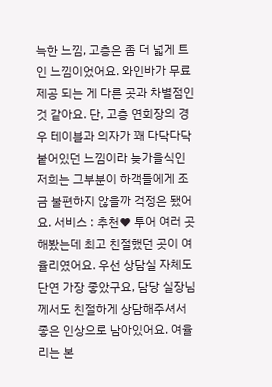늑한 느낌, 고층은 좀 더 넓게 트인 느낌이었어요. 와인바가 무료제공 되는 게 다른 곳과 차별점인 것 같아요. 단, 고층 연회장의 경우 테이블과 의자가 꽤 다닥다닥 붙어있던 느낌이라 늦가을식인 저희는 그부분이 하객들에게 조금 불편하지 않을까 걱정은 됐어요. 서비스 : 추천♥ 투어 여러 곳 해봤는데 최고 친절했던 곳이 여율리였어요. 우선 상담실 자체도 단연 가장 좋았구요, 담당 실장님께서도 친절하게 상담해주셔서 좋은 인상으로 남아있어요. 여율리는 본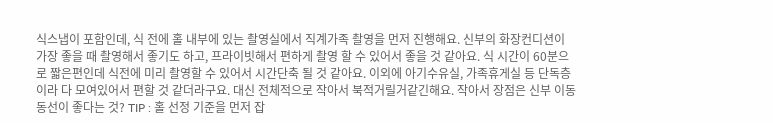식스냅이 포함인데, 식 전에 홀 내부에 있는 촬영실에서 직계가족 촬영을 먼저 진행해요. 신부의 화장컨디션이 가장 좋을 때 촬영해서 좋기도 하고, 프라이빗해서 편하게 촬영 할 수 있어서 좋을 것 같아요. 식 시간이 60분으로 짧은편인데 식전에 미리 촬영할 수 있어서 시간단축 될 것 같아요. 이외에 아기수유실, 가족휴게실 등 단독층이라 다 모여있어서 편할 것 같더라구요. 대신 전체적으로 작아서 북적거릴거같긴해요. 작아서 장점은 신부 이동 동선이 좋다는 것? TIP : 홀 선정 기준을 먼저 잡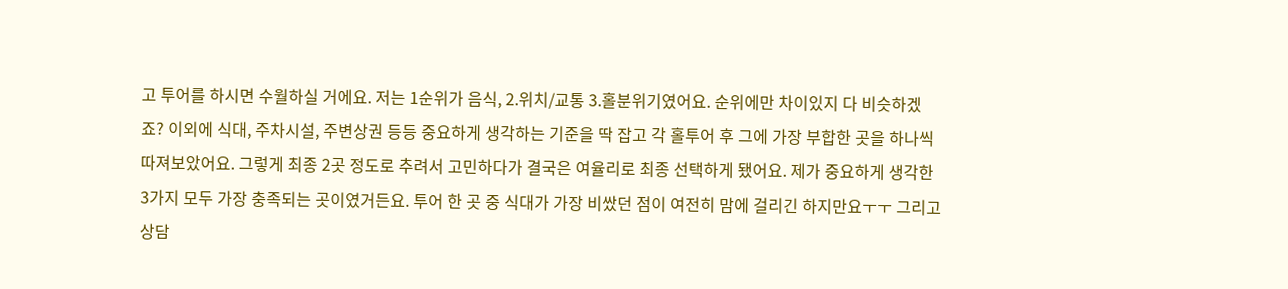고 투어를 하시면 수월하실 거에요. 저는 1순위가 음식, 2.위치/교통 3.홀분위기였어요. 순위에만 차이있지 다 비슷하겠죠? 이외에 식대, 주차시설, 주변상권 등등 중요하게 생각하는 기준을 딱 잡고 각 홀투어 후 그에 가장 부합한 곳을 하나씩 따져보았어요. 그렇게 최종 2곳 정도로 추려서 고민하다가 결국은 여율리로 최종 선택하게 됐어요. 제가 중요하게 생각한 3가지 모두 가장 충족되는 곳이였거든요. 투어 한 곳 중 식대가 가장 비쌌던 점이 여전히 맘에 걸리긴 하지만요ㅜㅜ 그리고 상담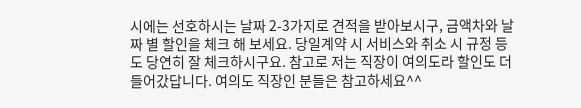시에는 선호하시는 날짜 2-3가지로 견적을 받아보시구, 금액차와 날짜 별 할인을 체크 해 보세요. 당일계약 시 서비스와 취소 시 규정 등도 당연히 잘 체크하시구요. 참고로 저는 직장이 여의도라 할인도 더 들어갔답니다. 여의도 직장인 분들은 참고하세요^^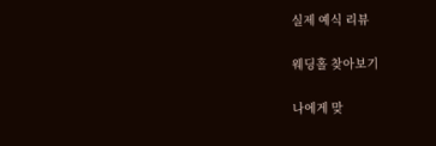실제 예식 리뷰

웨딩홀 찾아보기

나에게 맞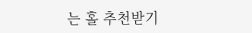는 홀 추천받기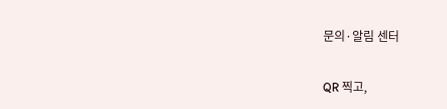문의·알림 센터

QR 찍고,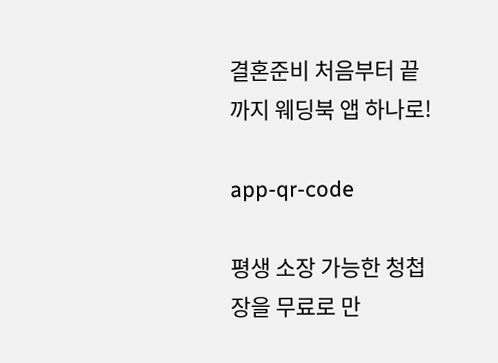결혼준비 처음부터 끝까지 웨딩북 앱 하나로!

app-qr-code

평생 소장 가능한 청첩장을 무료로 만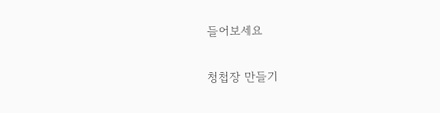들어보세요

청첩장 만들기